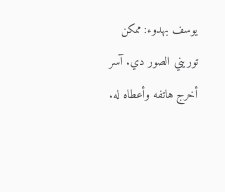يوسف بهدوء: ممكن توريني الصور دي. آسر أخرج هاتفه وأعطاه له.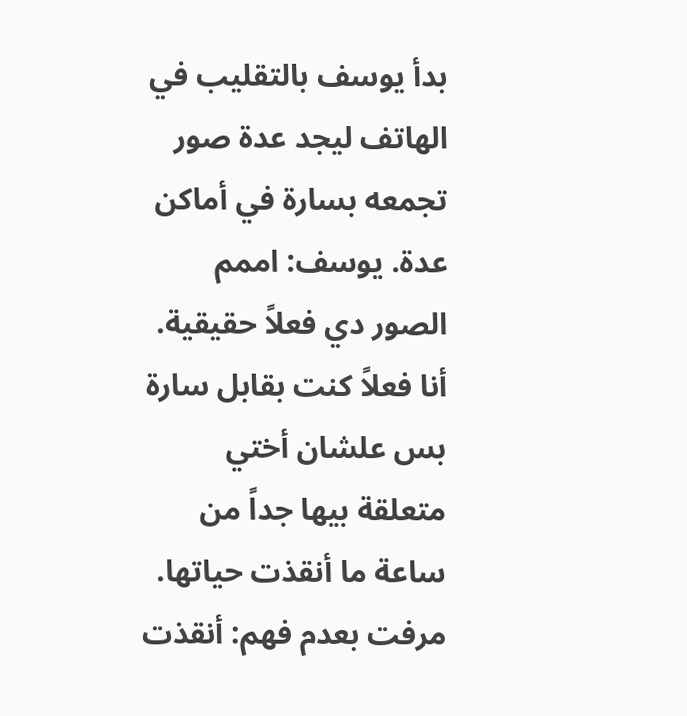بدأ يوسف بالتقليب في الهاتف ليجد عدة صور تجمعه بسارة في أماكن عدة. يوسف: اممم الصور دي فعلاً حقيقية. أنا فعلاً كنت بقابل سارة بس علشان أختي متعلقة بيها جداً من ساعة ما أنقذت حياتها. مرفت بعدم فهم: أنقذت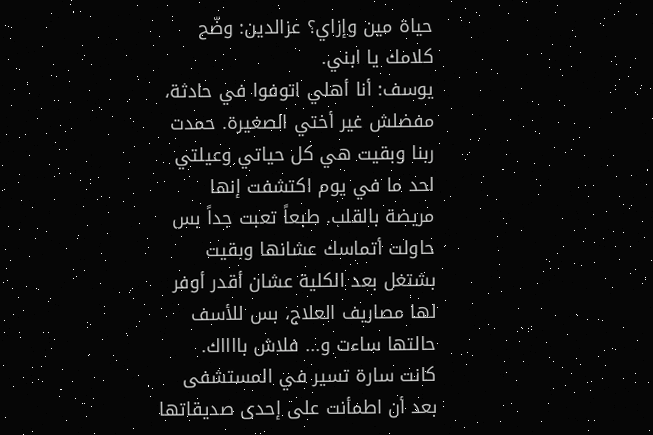حياة مين وإزاي؟ عزالدين: وضّح كلامك يا ابني.
يوسف: أنا أهلي اتوفوا في حادثة، مفضلش غير أختي الصغيرة. حمدت ربنا وبقيت هي كل حياتي وعيلتي لحد ما في يوم اكتشفت إنها مريضة بالقلب. طبعاً تعبت جداً بس حاولت أتماسك عشانها وبقيت بشتغل بعد الكلية عشان أقدر أوفر لها مصاريف العلاج، بس للأسف حالتها ساءت و... فلاش بااااك.
كانت سارة تسير في المستشفى بعد أن اطمأنت على إحدى صديقاتها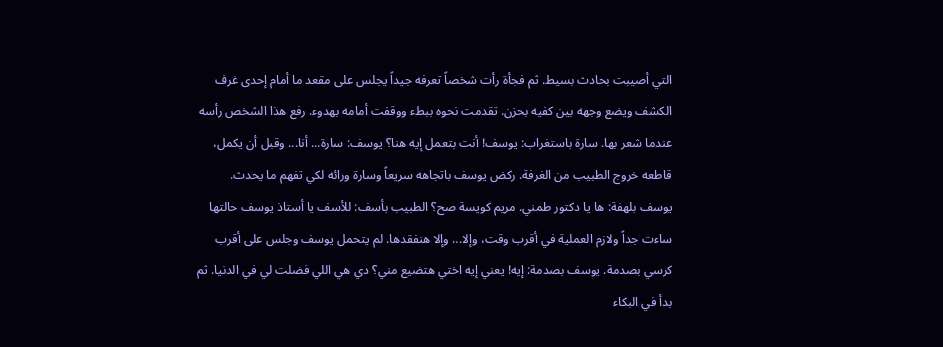التي أصيبت بحادث بسيط. ثم فجأة رأت شخصاً تعرفه جيداً يجلس على مقعد ما أمام إحدى غرف الكشف ويضع وجهه بين كفيه بحزن. تقدمت نحوه ببطء ووقفت أمامه بهدوء. رفع هذا الشخص رأسه عندما شعر بها. سارة باستغراب: يوسف! أنت بتعمل إيه هنا؟ يوسف: سارة... أنا... وقبل أن يكمل، قاطعه خروج الطبيب من الغرفة. ركض يوسف باتجاهه سريعاً وسارة ورائه لكي تفهم ما يحدث.
يوسف بلهفة: ها يا دكتور طمني. مريم كويسة صح؟ الطبيب بأسف: للأسف يا أستاذ يوسف حالتها ساءت جداً ولازم العملية في أقرب وقت، وإلا... وإلا هنفقدها. لم يتحمل يوسف وجلس على أقرب كرسي بصدمة. يوسف بصدمة: إيه! يعني إيه اختي هتضيع مني؟ دي هي اللي فضلت لي في الدنيا. ثم بدأ في البكاء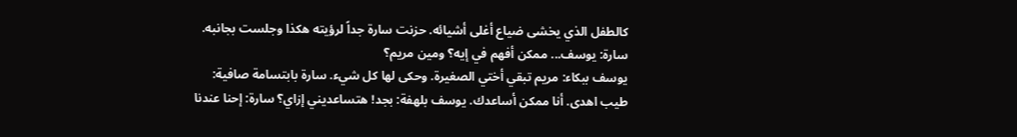كالطفل الذي يخشى ضياع أغلى أشيائه. حزنت سارة جداً لرؤيته هكذا وجلست بجانبه. سارة: يوسف... ممكن أفهم في إيه؟ ومين مريم؟
يوسف ببكاء: مريم تبقي أختي الصغيرة. وحكى لها كل شيء. سارة بابتسامة صافية: طيب اهدى. أنا ممكن أساعدك. يوسف بلهفة: بجد! هتساعديني إزاي؟ سارة: إحنا عندنا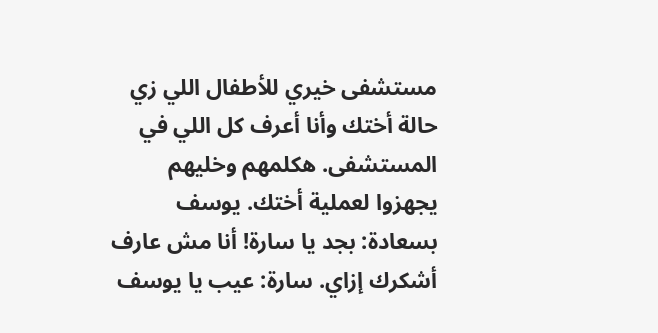مستشفى خيري للأطفال اللي زي حالة أختك وأنا أعرف كل اللي في المستشفى. هكلمهم وخليهم يجهزوا لعملية أختك. يوسف بسعادة: بجد يا سارة! أنا مش عارف أشكرك إزاي. سارة: عيب يا يوسف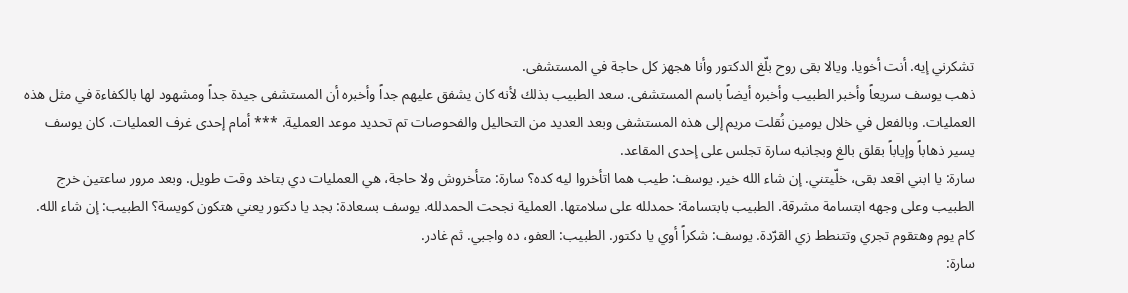تشكرني إيه. أنت أخويا. ويالا بقى روح بلّغ الدكتور وأنا هجهز كل حاجة في المستشفى.
ذهب يوسف سريعاً وأخبر الطبيب وأخبره أيضاً باسم المستشفى. سعد الطبيب بذلك لأنه كان يشفق عليهم جداً وأخبره أن المستشفى جيدة جداً ومشهود لها بالكفاءة في مثل هذه العمليات. وبالفعل في خلال يومين نُقلت مريم إلى هذه المستشفى وبعد العديد من التحاليل والفحوصات تم تحديد موعد العملية. *** أمام إحدى غرف العمليات. كان يوسف يسير ذهاباً وإياباً بقلق بالغ وبجانبه سارة تجلس على إحدى المقاعد.
سارة: يا ابني اقعد بقى، خلّيتني. إن شاء الله خير. يوسف: طيب هما اتأخروا ليه كده؟ سارة: متأخروش ولا حاجة، هي العمليات دي بتاخد وقت طويل. وبعد مرور ساعتين خرج الطبيب وعلى وجهه ابتسامة مشرقة. الطبيب بابتسامة: حمدلله على سلامتها. العملية نجحت الحمدلله. يوسف بسعادة: بجد يا دكتور يعني هتكون كويسة؟ الطبيب: إن شاء الله. كام يوم وهتقوم تجري وتتنطط زي القرّدة. يوسف: شكراً أوي يا دكتور. الطبيب: العفو، ده واجبي. ثم غادر.
سارة: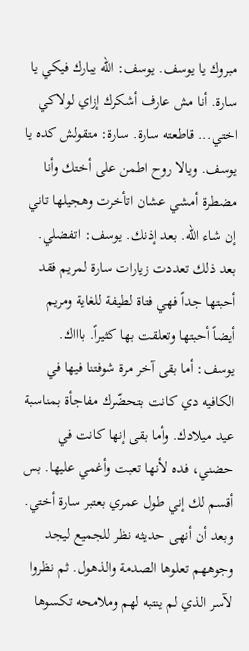مبروك يا يوسف. يوسف: الله يبارك فيكي يا سارة. أنا مش عارف أشكرك إزاي لولاكي اختي... قاطعته سارة. سارة: متقولش كده يا يوسف. ويالا روح اطمن على أختك وأنا مضطرة أمشي عشان اتأخرت وهجيلها تاني إن شاء الله. بعد إذنك. يوسف: اتفضلي. بعد ذلك تعددت زيارات سارة لمريم فقد أحبتها جداً فهي فتاة لطيفة للغاية ومريم أيضاً أحبتها وتعلقت بها كثيراً. باااك.
يوسف: أما بقى آخر مرة شوفتنا فيها في الكافيه دي كانت بتحضّرك مفاجأة بمناسبة عيد ميلادك. وأما بقى إنها كانت في حضني، فده لأنها تعبت وأغمي عليها. بس أقسم لك إني طول عمري بعتبر سارة أختي. وبعد أن أنهى حديثه نظر للجميع ليجد وجوههم تعلوها الصدمة والذهول. ثم نظروا لآسر الذي لم ينتبه لهم وملامحه تكسوها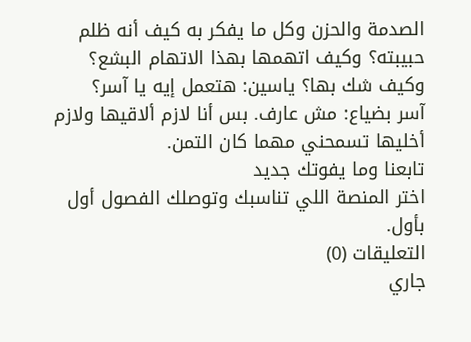الصدمة والحزن وكل ما يفكر به كيف أنه ظلم حبيبته؟ وكيف اتهمها بهذا الاتهام البشع؟ وكيف شك بها؟ ياسين: هتعمل إيه يا آسر؟
آسر بضياع: مش عارف. بس أنا لازم ألاقيها ولازم أخليها تسمحني مهما كان التمن.
تابعنا وما يفوتك جديد
اختر المنصة اللي تناسبك وتوصلك الفصول أول بأول.
التعليقات (0)
جاري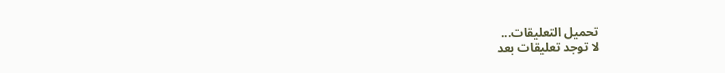تحميل التعليقات...
لا توجد تعليقات بعد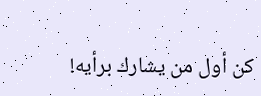كن أول من يشارك برأيه!